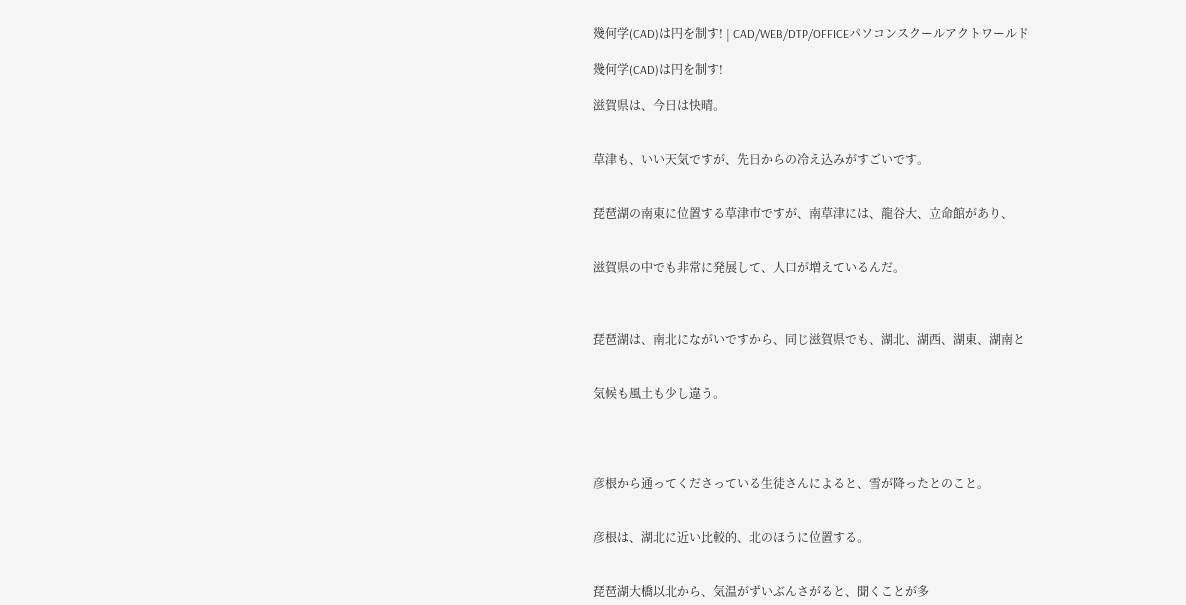幾何学(CAD)は円を制す! | CAD/WEB/DTP/OFFICEパソコンスクールアクトワールド

幾何学(CAD)は円を制す!

滋賀県は、今日は快晴。


草津も、いい天気ですが、先日からの冷え込みがすごいです。


琵琶湖の南東に位置する草津市ですが、南草津には、龍谷大、立命館があり、


滋賀県の中でも非常に発展して、人口が増えているんだ。



琵琶湖は、南北にながいですから、同じ滋賀県でも、湖北、湖西、湖東、湖南と


気候も風土も少し違う。




彦根から通ってくださっている生徒さんによると、雪が降ったとのこと。


彦根は、湖北に近い比較的、北のほうに位置する。


琵琶湖大橋以北から、気温がずいぶんさがると、聞くことが多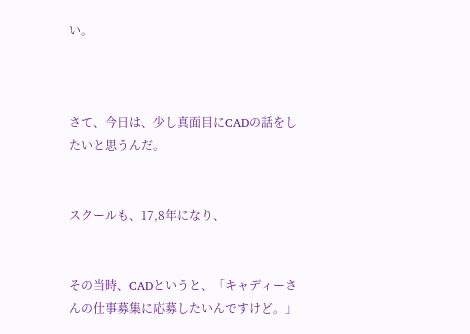い。



さて、今日は、少し真面目にCADの話をしたいと思うんだ。


スクールも、17,8年になり、


その当時、CADというと、「キャディーさんの仕事募集に応募したいんですけど。」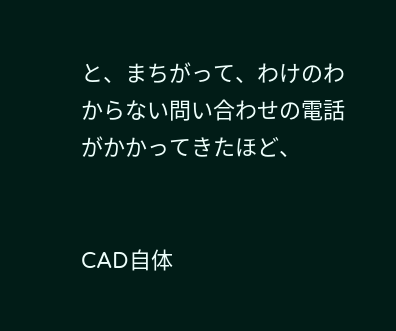と、まちがって、わけのわからない問い合わせの電話がかかってきたほど、


CAD自体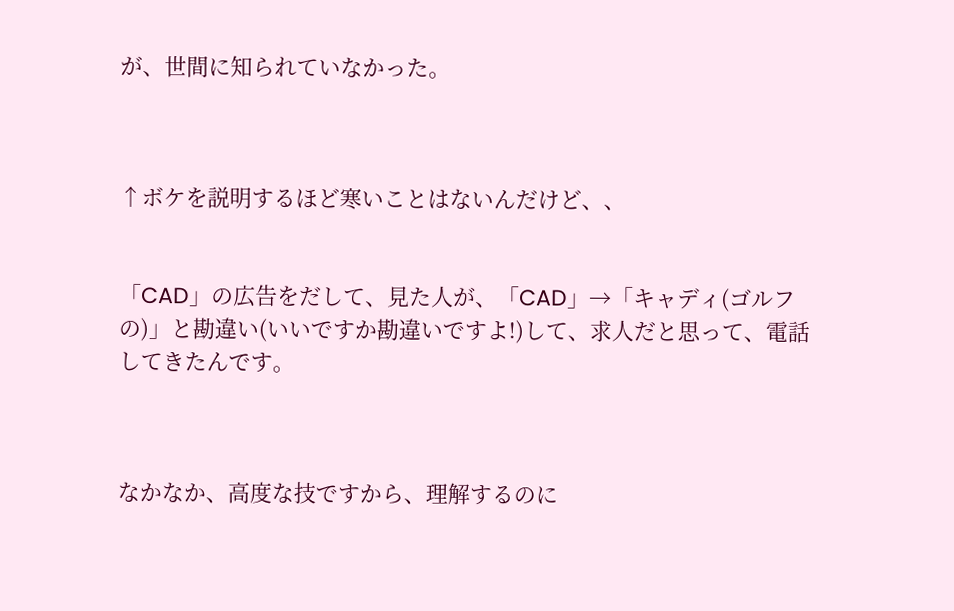が、世間に知られていなかった。



↑ボケを説明するほど寒いことはないんだけど、、


「CAD」の広告をだして、見た人が、「CAD」→「キャディ(ゴルフの)」と勘違い(いいですか勘違いですよ!)して、求人だと思って、電話してきたんです。



なかなか、高度な技ですから、理解するのに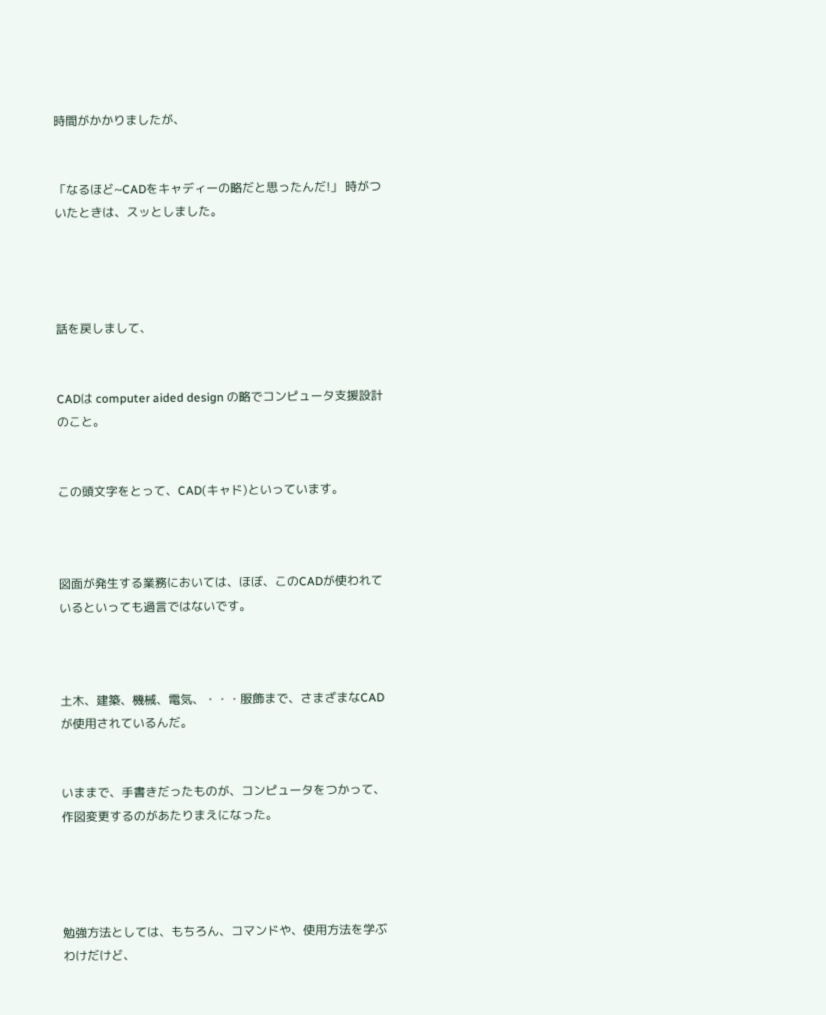時間がかかりましたが、


「なるほど~CADをキャディーの略だと思ったんだ!」 時がついたときは、スッとしました。




話を戻しまして、


CADは computer aided design の略でコンピュータ支援設計のこと。


この頭文字をとって、CAD(キャド)といっています。



図面が発生する業務においては、ほぼ、このCADが使われているといっても過言ではないです。



土木、建築、機械、電気、・・・服飾まで、さまざまなCADが使用されているんだ。


いままで、手書きだったものが、コンピュータをつかって、作図変更するのがあたりまえになった。




勉強方法としては、もちろん、コマンドや、使用方法を学ぶわけだけど、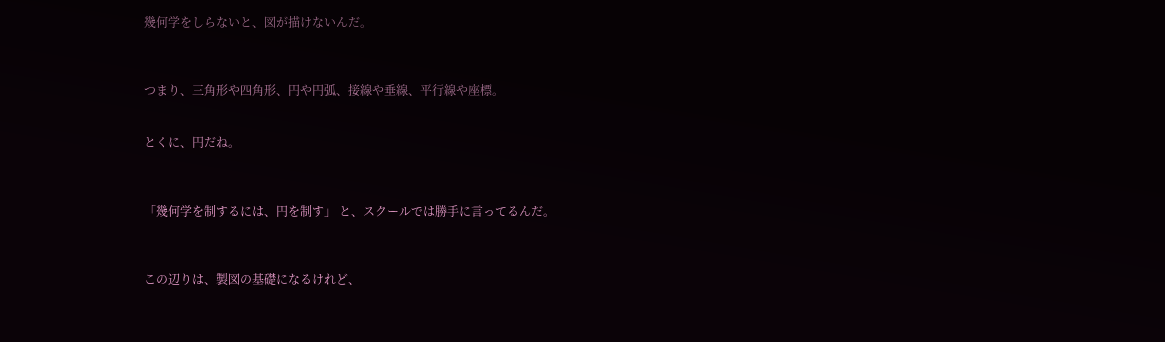幾何学をしらないと、図が描けないんだ。



つまり、三角形や四角形、円や円弧、接線や垂線、平行線や座標。


とくに、円だね。



「幾何学を制するには、円を制す」 と、スクールでは勝手に言ってるんだ。



この辺りは、製図の基礎になるけれど、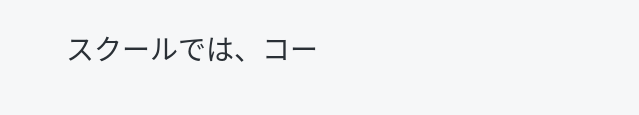スクールでは、コー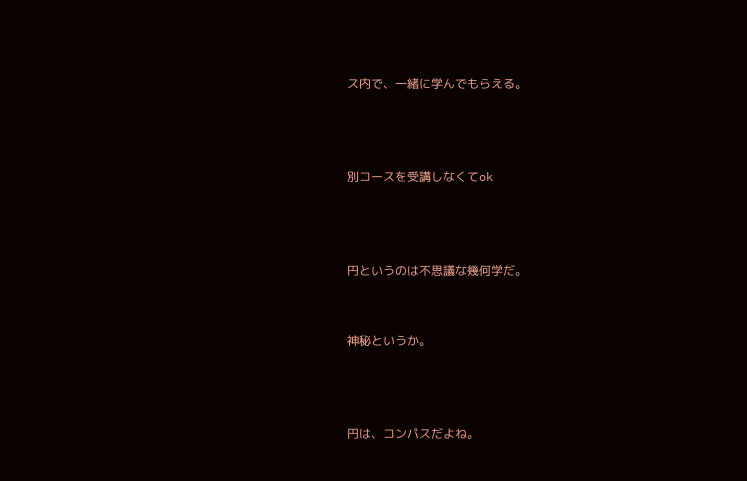ス内で、一緒に学んでもらえる。



別コースを受講しなくてok



円というのは不思議な幾何学だ。


神秘というか。



円は、コンパスだよね。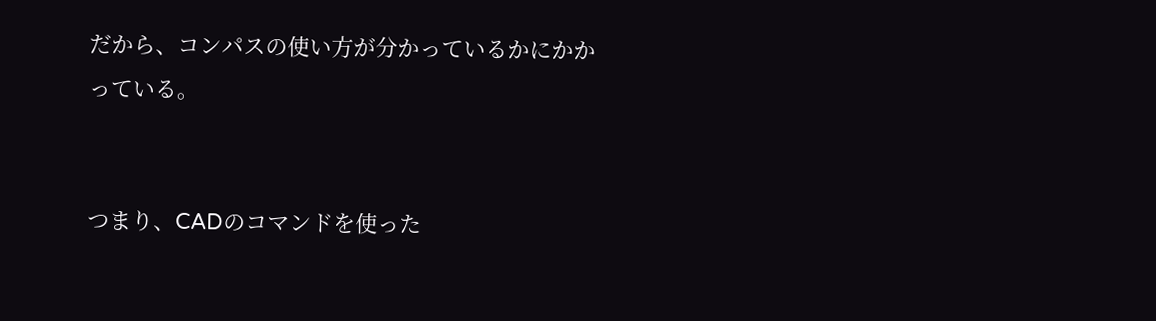だから、コンパスの使い方が分かっているかにかかっている。


つまり、CADのコマンドを使った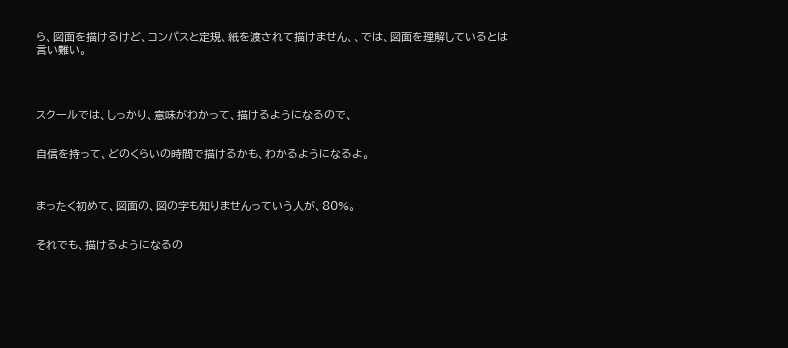ら、図面を描けるけど、コンパスと定規、紙を渡されて描けません、、では、図面を理解しているとは言い難い。




スクールでは、しっかり、意味がわかって、描けるようになるので、


自信を持って、どのくらいの時間で描けるかも、わかるようになるよ。



まったく初めて、図面の、図の字も知りませんっていう人が、80%。


それでも、描けるようになるの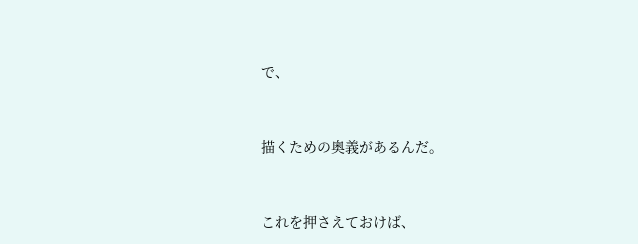で、


描くための奥義があるんだ。


これを押さえておけば、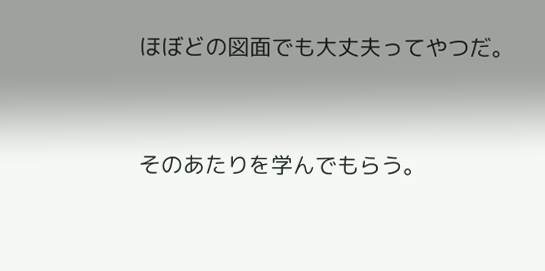ほぼどの図面でも大丈夫ってやつだ。


そのあたりを学んでもらう。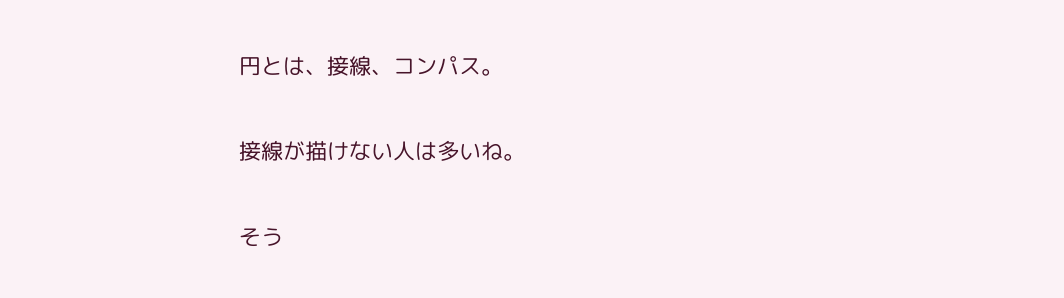円とは、接線、コンパス。


接線が描けない人は多いね。


そう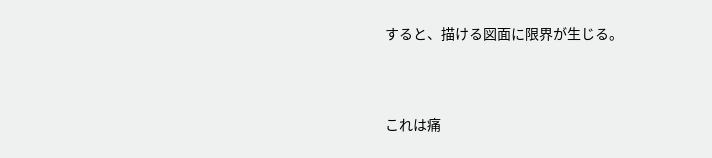すると、描ける図面に限界が生じる。


これは痛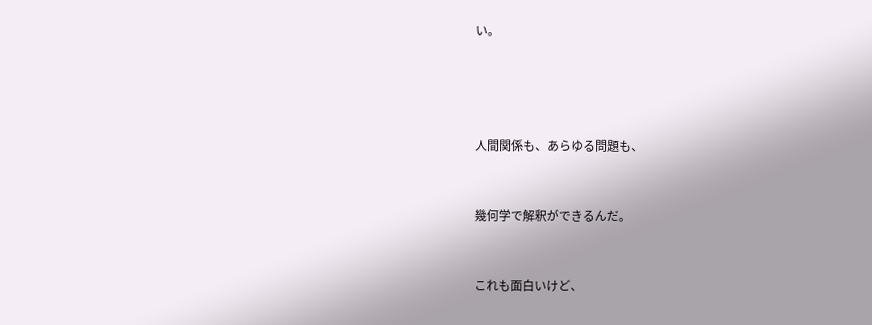い。




人間関係も、あらゆる問題も、


幾何学で解釈ができるんだ。


これも面白いけど、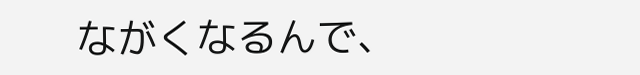ながくなるんで、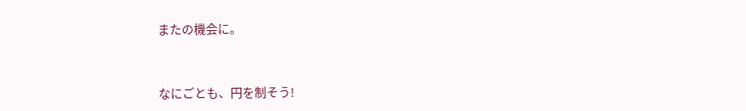またの機会に。



なにごとも、円を制そう!